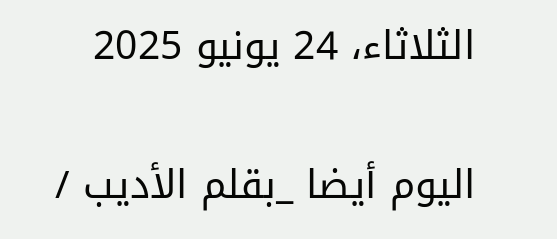الثلاثاء، 24 يونيو 2025

اليوم أيضا _بقلم الأديب /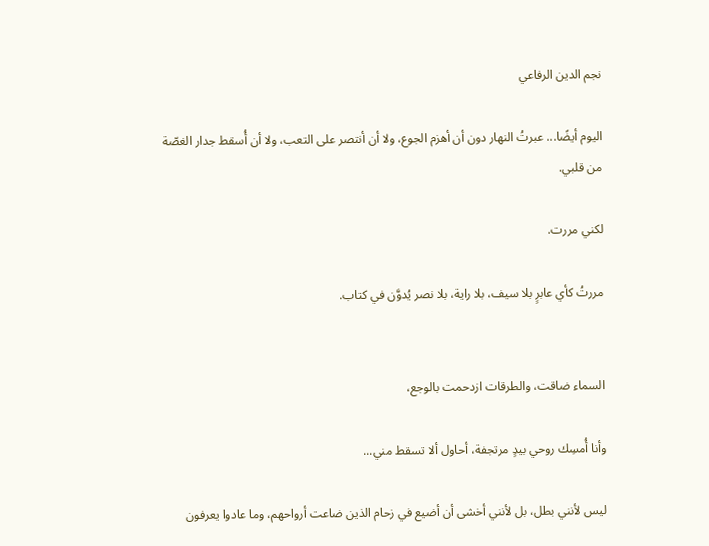نجم الدين الرفاعي

اليوم أيضًا... عبرتُ النهار دون أن أهزم الجوع، ولا أن أنتصر على التعب، ولا أن أُسقط جدار الغصّة من قلبي.

لكني مررت.

مررتُ كأي عابرٍ بلا سيف، بلا راية، بلا نصر يُدوَّن في كتاب.


السماء ضاقت، والطرقات ازدحمت بالوجع،

وأنا أُمسِك روحي بيدٍ مرتجفة، أحاول ألا تسقط مني...

ليس لأنني بطل، بل لأنني أخشى أن أضيع في زحام الذين ضاعت أرواحهم، وما عادوا يعرفون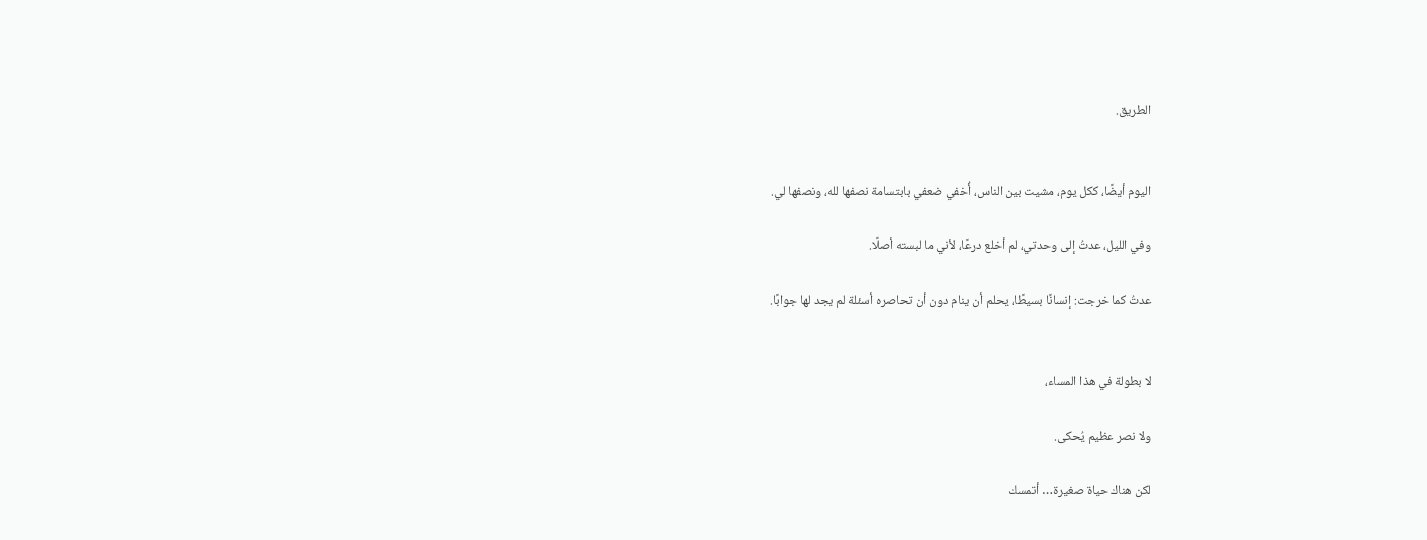الطريق.


اليوم أيضًا، ككل يوم، مشيت بين الناس، أُخفي ضعفي بابتسامة نصفها لله، ونصفها لي.

وفي الليل، عدتُ إلى وحدتي، لم أخلع درعًا، لأني ما لبسته أصلًا.

عدتُ كما خرجت: إنسانًا بسيطًا، يحلم أن ينام دون أن تحاصره أسئلة لم يجد لها جوابًا.


لا بطولة في هذا المساء،

ولا نصر عظيم يُحكى.

لكن هناك حياة صغيرة… أتمسك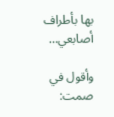بها بأطراف أصابعي…

وأقول في صمت: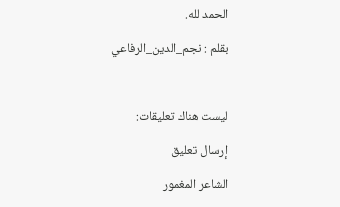الحمد لله.

بقلم : نجم_الدين_الرفاعي



ليست هناك تعليقات:

إرسال تعليق

الشاعر المغمور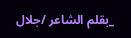_بقلم الشاعر /جلال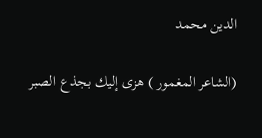الدين محمد

(الشاعر المغمور ) هزى إليك بجذع الصبر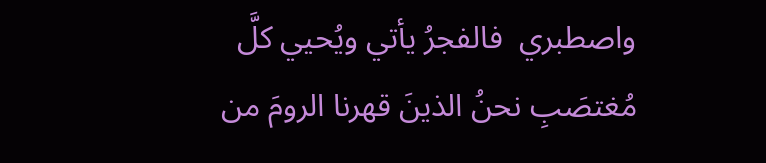واصطبري  فالفجرُ يأتي ويُحيي كلَّ مُغتصَبِ نحنُ الذينَ قهرنا الرومَ من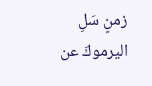زمنٍ سَلِ اليرموكَ عن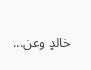خالدٍ وعن...